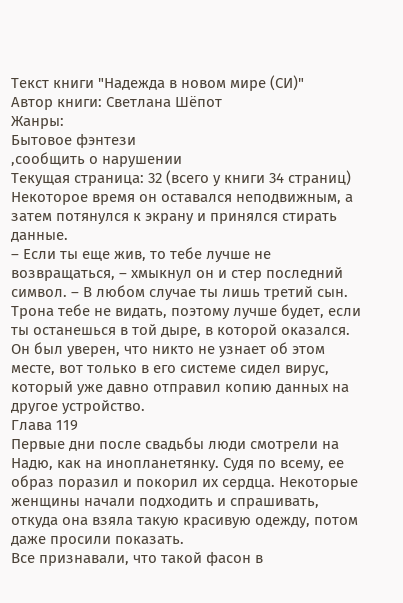Текст книги "Надежда в новом мире (СИ)"
Автор книги: Светлана Шёпот
Жанры:
Бытовое фэнтези
,сообщить о нарушении
Текущая страница: 32 (всего у книги 34 страниц)
Некоторое время он оставался неподвижным, а затем потянулся к экрану и принялся стирать данные.
– Если ты еще жив, то тебе лучше не возвращаться, – хмыкнул он и стер последний символ. – В любом случае ты лишь третий сын. Трона тебе не видать, поэтому лучше будет, если ты останешься в той дыре, в которой оказался.
Он был уверен, что никто не узнает об этом месте, вот только в его системе сидел вирус, который уже давно отправил копию данных на другое устройство.
Глава 119
Первые дни после свадьбы люди смотрели на Надю, как на инопланетянку. Судя по всему, ее образ поразил и покорил их сердца. Некоторые женщины начали подходить и спрашивать, откуда она взяла такую красивую одежду, потом даже просили показать.
Все признавали, что такой фасон в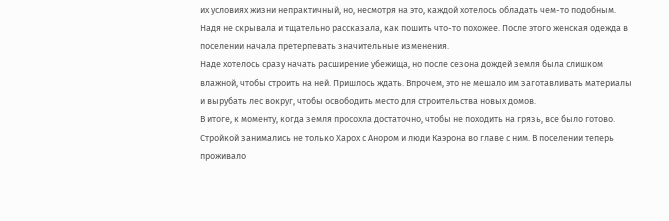их условиях жизни непрактичный, но, несмотря на это, каждой хотелось обладать чем-то подобным.
Надя не скрывала и тщательно рассказала, как пошить что-то похожее. После этого женская одежда в поселении начала претерпевать значительные изменения.
Наде хотелось сразу начать расширение убежища, но после сезона дождей земля была слишком влажной, чтобы строить на ней. Пришлось ждать. Впрочем, это не мешало им заготавливать материалы и вырубать лес вокруг, чтобы освободить место для строительства новых домов.
В итоге, к моменту, когда земля просохла достаточно, чтобы не походить на грязь, все было готово.
Стройкой занимались не только Харох с Анором и люди Каэрона во главе с ним. В поселении теперь проживало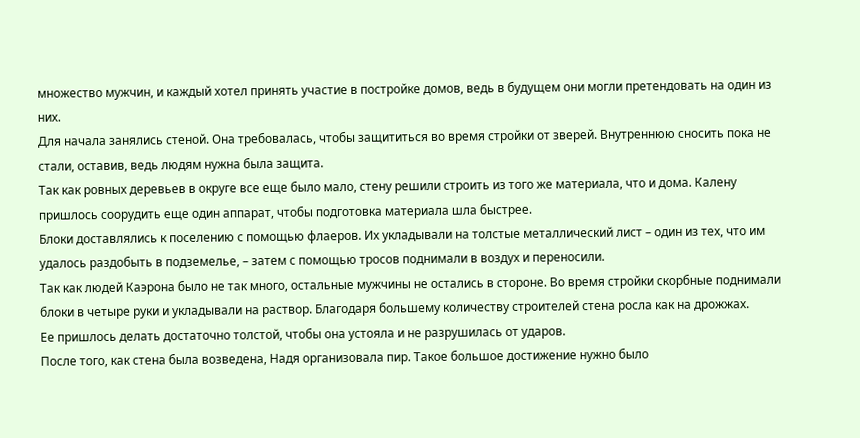множество мужчин, и каждый хотел принять участие в постройке домов, ведь в будущем они могли претендовать на один из них.
Для начала занялись стеной. Она требовалась, чтобы защититься во время стройки от зверей. Внутреннюю сносить пока не стали, оставив, ведь людям нужна была защита.
Так как ровных деревьев в округе все еще было мало, стену решили строить из того же материала, что и дома. Калену пришлось соорудить еще один аппарат, чтобы подготовка материала шла быстрее.
Блоки доставлялись к поселению с помощью флаеров. Их укладывали на толстые металлический лист – один из тех, что им удалось раздобыть в подземелье, – затем с помощью тросов поднимали в воздух и переносили.
Так как людей Каэрона было не так много, остальные мужчины не остались в стороне. Во время стройки скорбные поднимали блоки в четыре руки и укладывали на раствор. Благодаря большему количеству строителей стена росла как на дрожжах.
Ее пришлось делать достаточно толстой, чтобы она устояла и не разрушилась от ударов.
После того, как стена была возведена, Надя организовала пир. Такое большое достижение нужно было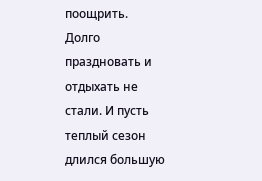поощрить.
Долго праздновать и отдыхать не стали. И пусть теплый сезон длился большую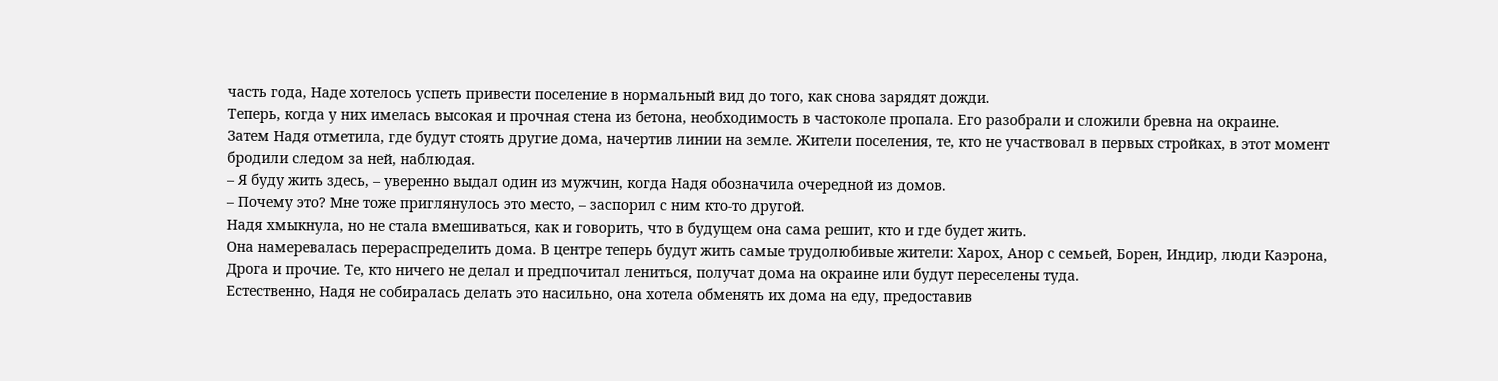часть года, Наде хотелось успеть привести поселение в нормальный вид до того, как снова зарядят дожди.
Теперь, когда у них имелась высокая и прочная стена из бетона, необходимость в частоколе пропала. Его разобрали и сложили бревна на окраине.
Затем Надя отметила, где будут стоять другие дома, начертив линии на земле. Жители поселения, те, кто не участвовал в первых стройках, в этот момент бродили следом за ней, наблюдая.
– Я буду жить здесь, – уверенно выдал один из мужчин, когда Надя обозначила очередной из домов.
– Почему это? Мне тоже приглянулось это место, – заспорил с ним кто-то другой.
Надя хмыкнула, но не стала вмешиваться, как и говорить, что в будущем она сама решит, кто и где будет жить.
Она намеревалась перераспределить дома. В центре теперь будут жить самые трудолюбивые жители: Харох, Анор с семьей, Борен, Индир, люди Каэрона, Дрога и прочие. Те, кто ничего не делал и предпочитал лениться, получат дома на окраине или будут переселены туда.
Естественно, Надя не собиралась делать это насильно, она хотела обменять их дома на еду, предоставив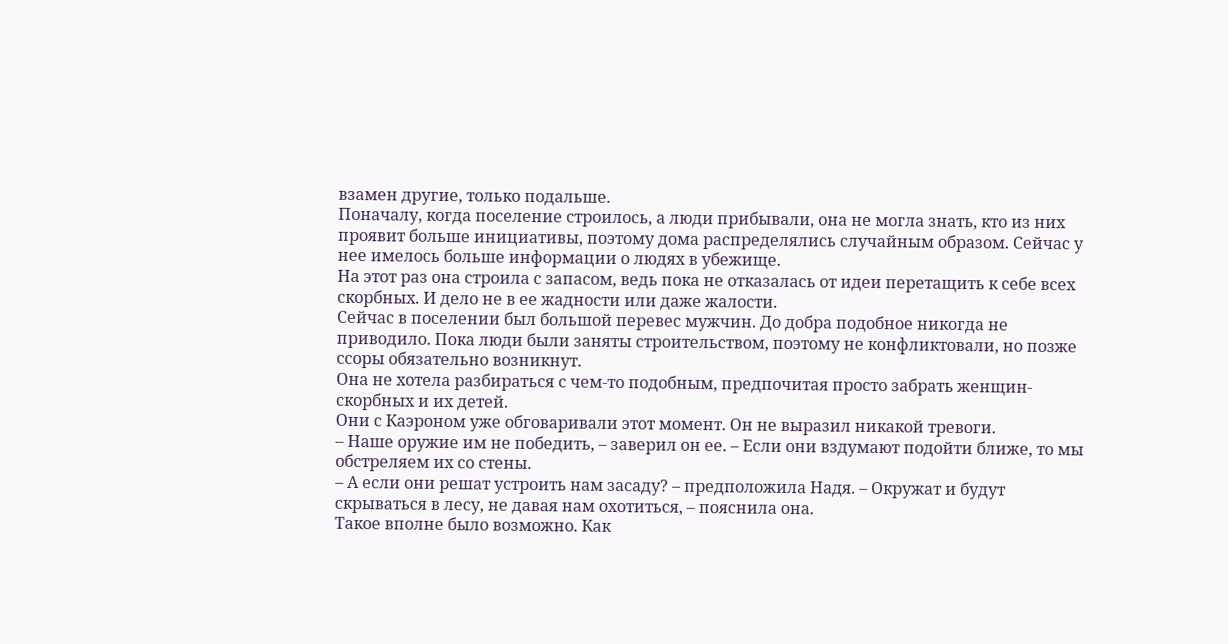взамен другие, только подальше.
Поначалу, когда поселение строилось, а люди прибывали, она не могла знать, кто из них проявит больше инициативы, поэтому дома распределялись случайным образом. Сейчас у нее имелось больше информации о людях в убежище.
На этот раз она строила с запасом, ведь пока не отказалась от идеи перетащить к себе всех скорбных. И дело не в ее жадности или даже жалости.
Сейчас в поселении был большой перевес мужчин. До добра подобное никогда не приводило. Пока люди были заняты строительством, поэтому не конфликтовали, но позже ссоры обязательно возникнут.
Она не хотела разбираться с чем-то подобным, предпочитая просто забрать женщин-скорбных и их детей.
Они с Каэроном уже обговаривали этот момент. Он не выразил никакой тревоги.
– Наше оружие им не победить, – заверил он ее. – Если они вздумают подойти ближе, то мы обстреляем их со стены.
– А если они решат устроить нам засаду? – предположила Надя. – Окружат и будут скрываться в лесу, не давая нам охотиться, – пояснила она.
Такое вполне было возможно. Как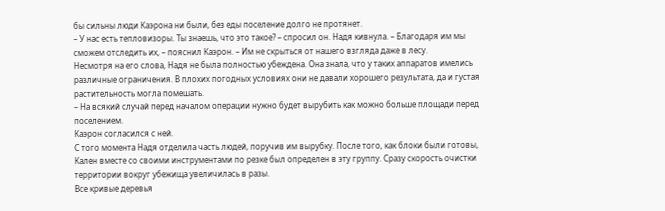бы сильны люди Каэрона ни были, без еды поселение долго не протянет.
– У нас есть тепловизоры. Ты знаешь, что это такое? – спросил он. Надя кивнула. – Благодаря им мы сможем отследить их, – пояснил Каэрон. – Им не скрыться от нашего взгляда даже в лесу.
Несмотря на его слова, Надя не была полностью убеждена. Она знала, что у таких аппаратов имелись различные ограничения. В плохих погодных условиях они не давали хорошего результата, да и густая растительность могла помешать.
– На всякий случай перед началом операции нужно будет вырубить как можно больше площади перед поселением.
Каэрон согласился с ней.
С того момента Надя отделила часть людей, поручив им вырубку. После того, как блоки были готовы, Кален вместе со своими инструментами по резке был определен в эту группу. Сразу скорость очистки территории вокруг убежища увеличилась в разы.
Все кривые деревья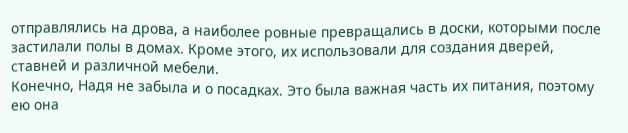отправлялись на дрова, а наиболее ровные превращались в доски, которыми после застилали полы в домах. Кроме этого, их использовали для создания дверей, ставней и различной мебели.
Конечно, Надя не забыла и о посадках. Это была важная часть их питания, поэтому ею она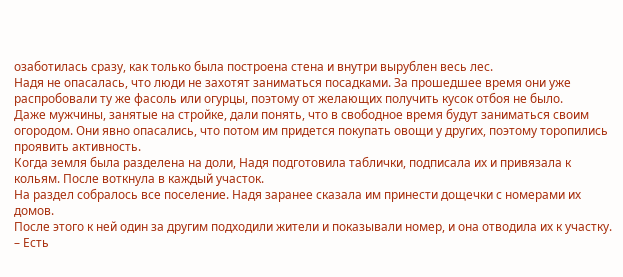озаботилась сразу, как только была построена стена и внутри вырублен весь лес.
Надя не опасалась, что люди не захотят заниматься посадками. За прошедшее время они уже распробовали ту же фасоль или огурцы, поэтому от желающих получить кусок отбоя не было.
Даже мужчины, занятые на стройке, дали понять, что в свободное время будут заниматься своим огородом. Они явно опасались, что потом им придется покупать овощи у других, поэтому торопились проявить активность.
Когда земля была разделена на доли, Надя подготовила таблички, подписала их и привязала к кольям. После воткнула в каждый участок.
На раздел собралось все поселение. Надя заранее сказала им принести дощечки с номерами их домов.
После этого к ней один за другим подходили жители и показывали номер, и она отводила их к участку.
– Есть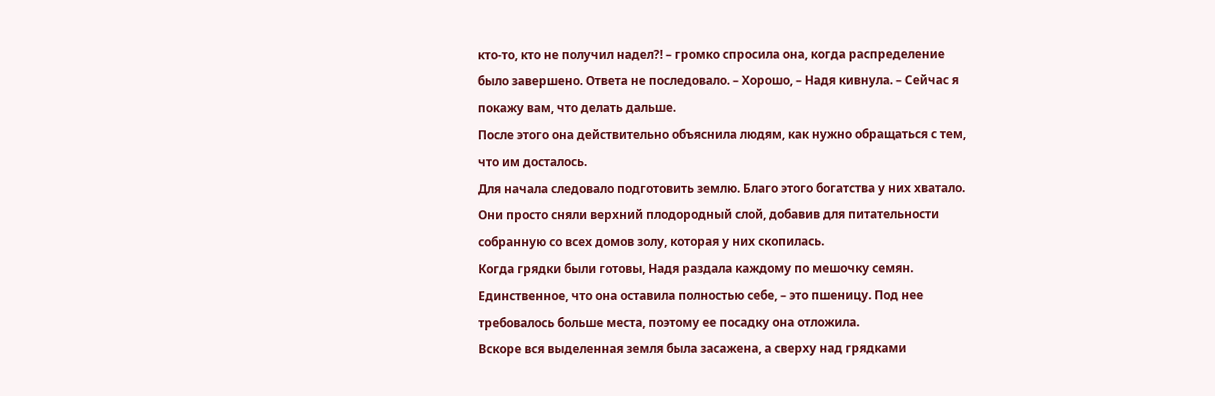кто-то, кто не получил надел?! – громко спросила она, когда распределение было завершено. Ответа не последовало. – Хорошо, – Надя кивнула. – Сейчас я покажу вам, что делать дальше.
После этого она действительно объяснила людям, как нужно обращаться с тем, что им досталось.
Для начала следовало подготовить землю. Благо этого богатства у них хватало. Они просто сняли верхний плодородный слой, добавив для питательности собранную со всех домов золу, которая у них скопилась.
Когда грядки были готовы, Надя раздала каждому по мешочку семян. Единственное, что она оставила полностью себе, – это пшеницу. Под нее требовалось больше места, поэтому ее посадку она отложила.
Вскоре вся выделенная земля была засажена, а сверху над грядками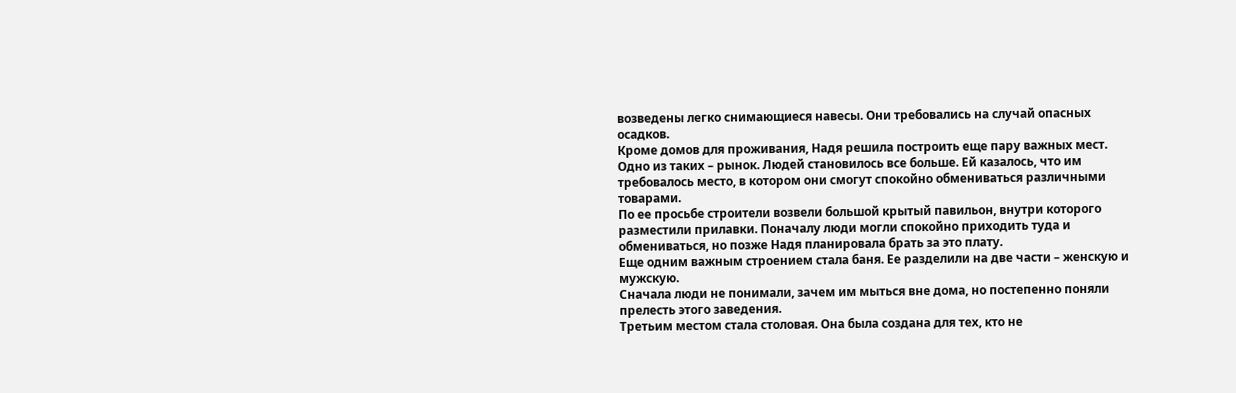возведены легко снимающиеся навесы. Они требовались на случай опасных осадков.
Кроме домов для проживания, Надя решила построить еще пару важных мест.
Одно из таких – рынок. Людей становилось все больше. Ей казалось, что им требовалось место, в котором они смогут спокойно обмениваться различными товарами.
По ее просьбе строители возвели большой крытый павильон, внутри которого разместили прилавки. Поначалу люди могли спокойно приходить туда и обмениваться, но позже Надя планировала брать за это плату.
Еще одним важным строением стала баня. Ее разделили на две части – женскую и мужскую.
Сначала люди не понимали, зачем им мыться вне дома, но постепенно поняли прелесть этого заведения.
Третьим местом стала столовая. Она была создана для тех, кто не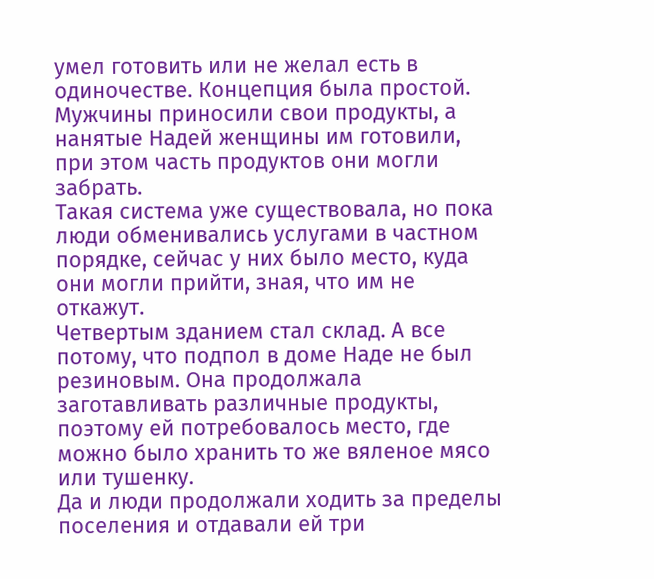умел готовить или не желал есть в одиночестве. Концепция была простой. Мужчины приносили свои продукты, а нанятые Надей женщины им готовили, при этом часть продуктов они могли забрать.
Такая система уже существовала, но пока люди обменивались услугами в частном порядке, сейчас у них было место, куда они могли прийти, зная, что им не откажут.
Четвертым зданием стал склад. А все потому, что подпол в доме Наде не был резиновым. Она продолжала заготавливать различные продукты, поэтому ей потребовалось место, где можно было хранить то же вяленое мясо или тушенку.
Да и люди продолжали ходить за пределы поселения и отдавали ей три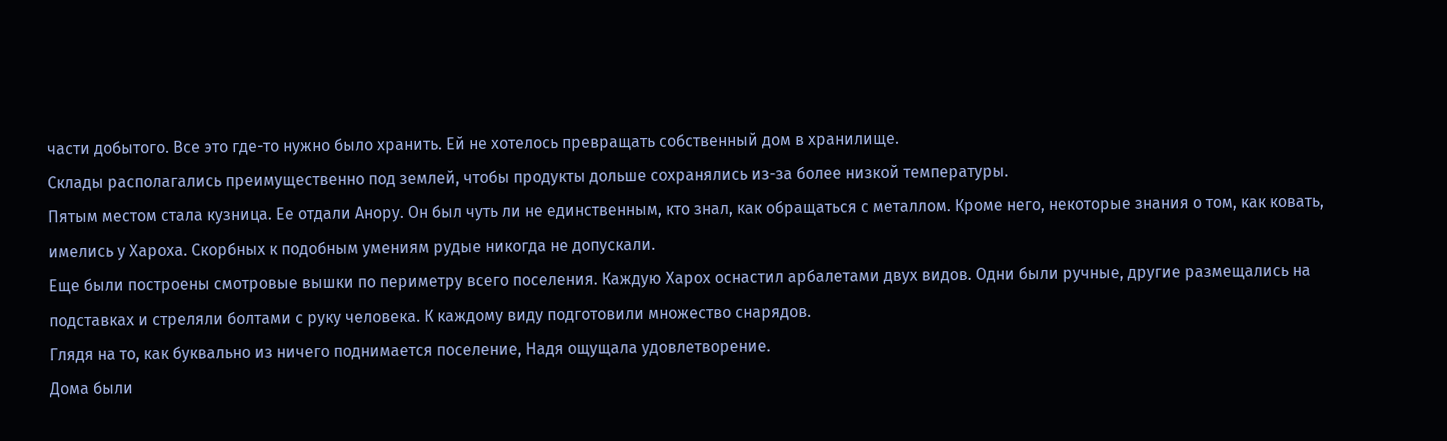части добытого. Все это где-то нужно было хранить. Ей не хотелось превращать собственный дом в хранилище.
Склады располагались преимущественно под землей, чтобы продукты дольше сохранялись из-за более низкой температуры.
Пятым местом стала кузница. Ее отдали Анору. Он был чуть ли не единственным, кто знал, как обращаться с металлом. Кроме него, некоторые знания о том, как ковать, имелись у Хароха. Скорбных к подобным умениям рудые никогда не допускали.
Еще были построены смотровые вышки по периметру всего поселения. Каждую Харох оснастил арбалетами двух видов. Одни были ручные, другие размещались на подставках и стреляли болтами с руку человека. К каждому виду подготовили множество снарядов.
Глядя на то, как буквально из ничего поднимается поселение, Надя ощущала удовлетворение.
Дома были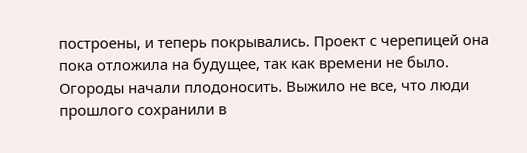построены, и теперь покрывались. Проект с черепицей она пока отложила на будущее, так как времени не было.
Огороды начали плодоносить. Выжило не все, что люди прошлого сохранили в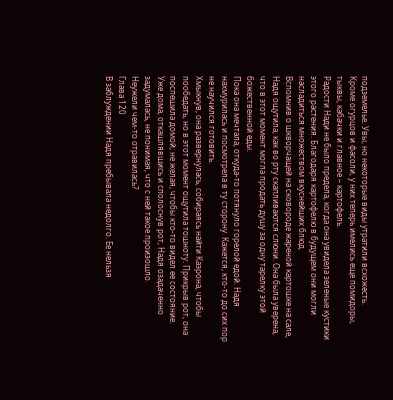подземелье. Увы, но некоторые виды утратили всхожесть.
Кроме огурцов и фасоли, у них теперь имелись еще помидоры, тыквы, кабачки и главное – картофель.
Радости Нади не было предела, когда она увидела зеленые кустики этого растения. Благодаря картофелю в будущем они могли насладиться множеством вкуснейших блюд.
Вспомнив о шкворчащей на сковороде жареной картошке на сале, Надя ощутила, как во рту скапливаются слюни. Она была уверена, что в этот момент могла продать душу за одну тарелку этой божественной еды.
Пока она мечтала, откуда-то потянуло горелой едой. Надя нахмурилась и посмотрела в ту сторону. Кажется, кто-то до сих пор не научился готовить.
Хмыкнув, она развернулась, собираясь найти Каэрона, чтобы пообедать, но в этот момент ощутила тошноту. Прикрыв рот, она поспешила домой, не желая, чтобы кто-то видел ее состояние.
Уже дома, откашлявшись и сполоснув рот, Надя озадаченно задумалась, не понимая, что с ней такое произошло.
Неужели чем-то отравилась?
Глава 120
В заблуждении Надя пребывала недолго. Ее нельзя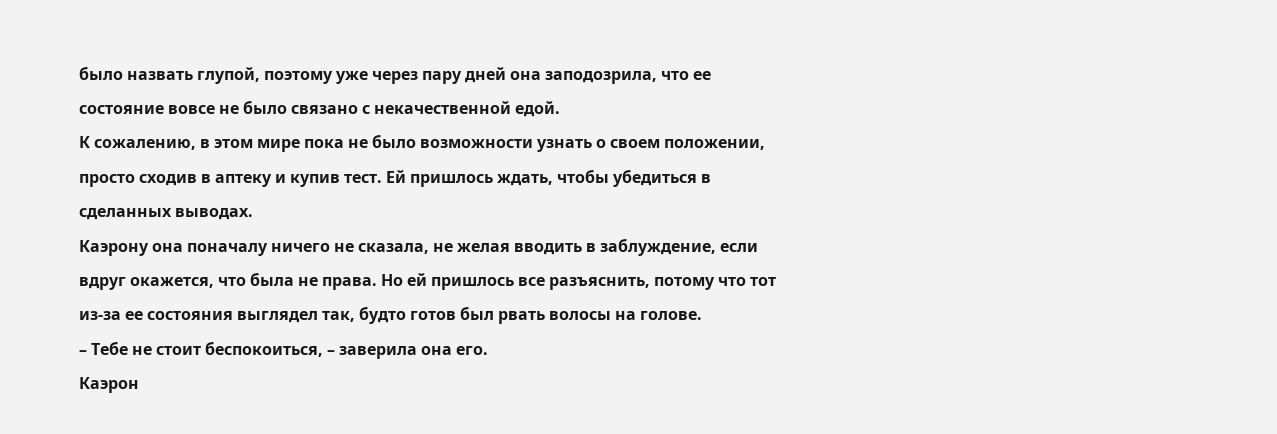было назвать глупой, поэтому уже через пару дней она заподозрила, что ее состояние вовсе не было связано с некачественной едой.
К сожалению, в этом мире пока не было возможности узнать о своем положении, просто сходив в аптеку и купив тест. Ей пришлось ждать, чтобы убедиться в сделанных выводах.
Каэрону она поначалу ничего не сказала, не желая вводить в заблуждение, если вдруг окажется, что была не права. Но ей пришлось все разъяснить, потому что тот из-за ее состояния выглядел так, будто готов был рвать волосы на голове.
– Тебе не стоит беспокоиться, – заверила она его.
Каэрон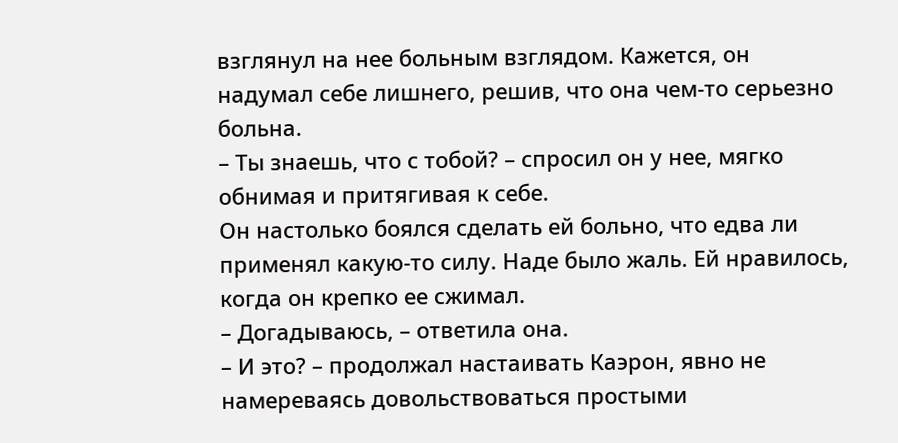взглянул на нее больным взглядом. Кажется, он надумал себе лишнего, решив, что она чем-то серьезно больна.
– Ты знаешь, что с тобой? – спросил он у нее, мягко обнимая и притягивая к себе.
Он настолько боялся сделать ей больно, что едва ли применял какую-то силу. Наде было жаль. Ей нравилось, когда он крепко ее сжимал.
– Догадываюсь, – ответила она.
– И это? – продолжал настаивать Каэрон, явно не намереваясь довольствоваться простыми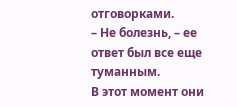отговорками.
– Не болезнь, – ее ответ был все еще туманным.
В этот момент они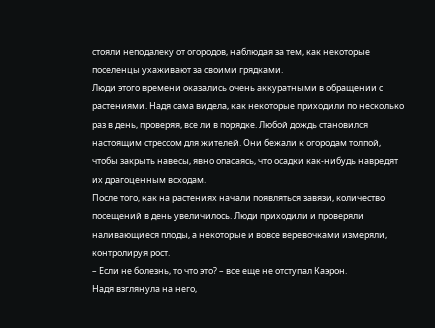стояли неподалеку от огородов, наблюдая за тем, как некоторые поселенцы ухаживают за своими грядками.
Люди этого времени оказались очень аккуратными в обращении с растениями. Надя сама видела, как некоторые приходили по несколько раз в день, проверяя, все ли в порядке. Любой дождь становился настоящим стрессом для жителей. Они бежали к огородам толпой, чтобы закрыть навесы, явно опасаясь, что осадки как-нибудь навредят их драгоценным всходам.
После того, как на растениях начали появляться завязи, количество посещений в день увеличилось. Люди приходили и проверяли наливающиеся плоды, а некоторые и вовсе веревочками измеряли, контролируя рост.
– Если не болезнь, то что это? – все еще не отступал Каэрон.
Надя взглянула на него,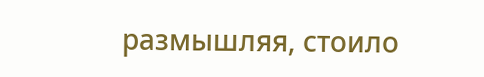размышляя, стоило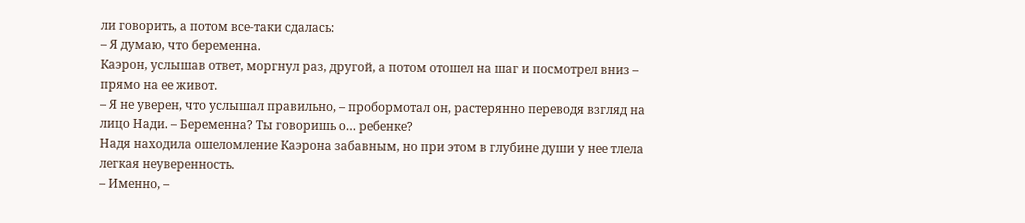ли говорить, а потом все-таки сдалась:
– Я думаю, что беременна.
Каэрон, услышав ответ, моргнул раз, другой, а потом отошел на шаг и посмотрел вниз – прямо на ее живот.
– Я не уверен, что услышал правильно, – пробормотал он, растерянно переводя взгляд на лицо Нади. – Беременна? Ты говоришь о… ребенке?
Надя находила ошеломление Каэрона забавным, но при этом в глубине души у нее тлела легкая неуверенность.
– Именно, –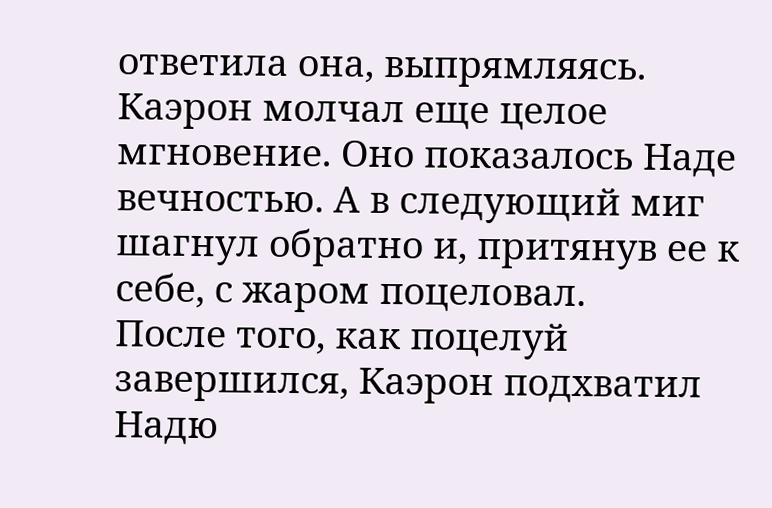ответила она, выпрямляясь.
Каэрон молчал еще целое мгновение. Оно показалось Наде вечностью. А в следующий миг шагнул обратно и, притянув ее к себе, с жаром поцеловал.
После того, как поцелуй завершился, Каэрон подхватил Надю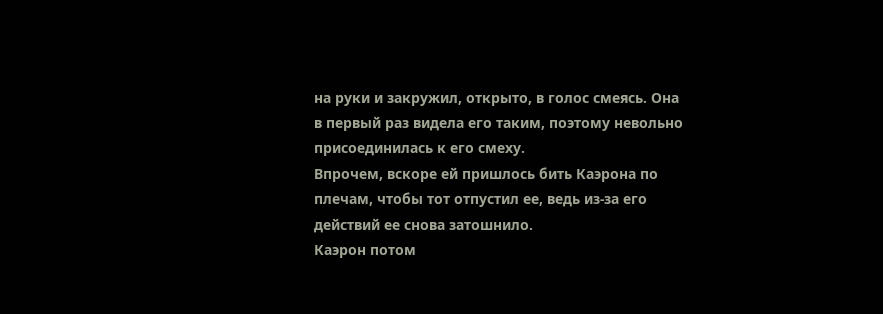на руки и закружил, открыто, в голос смеясь. Она в первый раз видела его таким, поэтому невольно присоединилась к его смеху.
Впрочем, вскоре ей пришлось бить Каэрона по плечам, чтобы тот отпустил ее, ведь из-за его действий ее снова затошнило.
Каэрон потом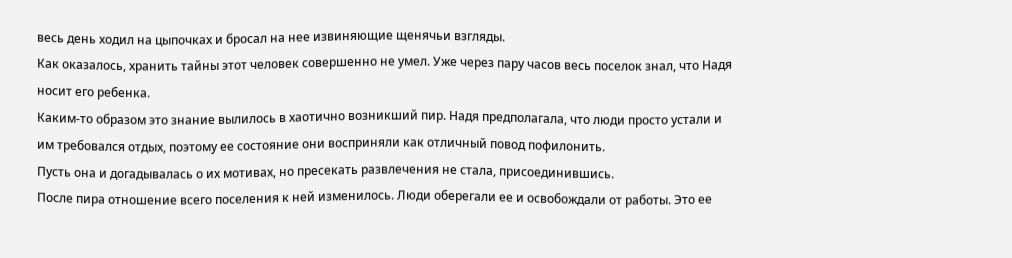весь день ходил на цыпочках и бросал на нее извиняющие щенячьи взгляды.
Как оказалось, хранить тайны этот человек совершенно не умел. Уже через пару часов весь поселок знал, что Надя носит его ребенка.
Каким-то образом это знание вылилось в хаотично возникший пир. Надя предполагала, что люди просто устали и им требовался отдых, поэтому ее состояние они восприняли как отличный повод пофилонить.
Пусть она и догадывалась о их мотивах, но пресекать развлечения не стала, присоединившись.
После пира отношение всего поселения к ней изменилось. Люди оберегали ее и освобождали от работы. Это ее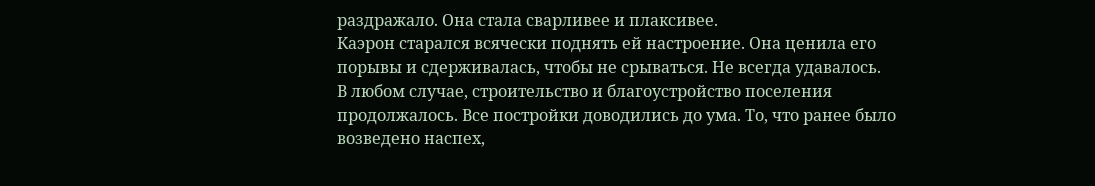раздражало. Она стала сварливее и плаксивее.
Каэрон старался всячески поднять ей настроение. Она ценила его порывы и сдерживалась, чтобы не срываться. Не всегда удавалось.
В любом случае, строительство и благоустройство поселения продолжалось. Все постройки доводились до ума. То, что ранее было возведено наспех,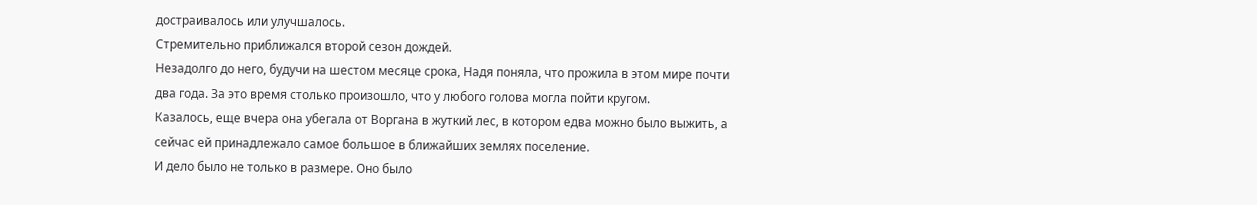достраивалось или улучшалось.
Стремительно приближался второй сезон дождей.
Незадолго до него, будучи на шестом месяце срока, Надя поняла, что прожила в этом мире почти два года. За это время столько произошло, что у любого голова могла пойти кругом.
Казалось, еще вчера она убегала от Воргана в жуткий лес, в котором едва можно было выжить, а сейчас ей принадлежало самое большое в ближайших землях поселение.
И дело было не только в размере. Оно было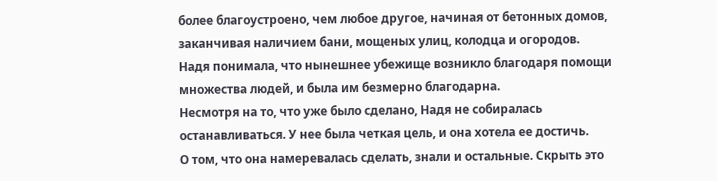более благоустроено, чем любое другое, начиная от бетонных домов, заканчивая наличием бани, мощеных улиц, колодца и огородов.
Надя понимала, что нынешнее убежище возникло благодаря помощи множества людей, и была им безмерно благодарна.
Несмотря на то, что уже было сделано, Надя не собиралась останавливаться. У нее была четкая цель, и она хотела ее достичь.
О том, что она намеревалась сделать, знали и остальные. Скрыть это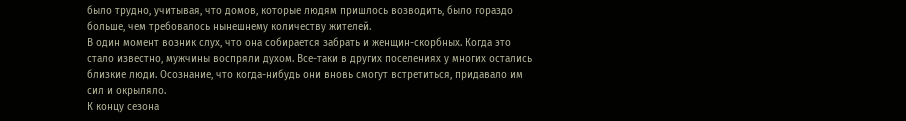было трудно, учитывая, что домов, которые людям пришлось возводить, было гораздо больше, чем требовалось нынешнему количеству жителей.
В один момент возник слух, что она собирается забрать и женщин-скорбных. Когда это стало известно, мужчины воспряли духом. Все-таки в других поселениях у многих остались близкие люди. Осознание, что когда-нибудь они вновь смогут встретиться, придавало им сил и окрыляло.
К концу сезона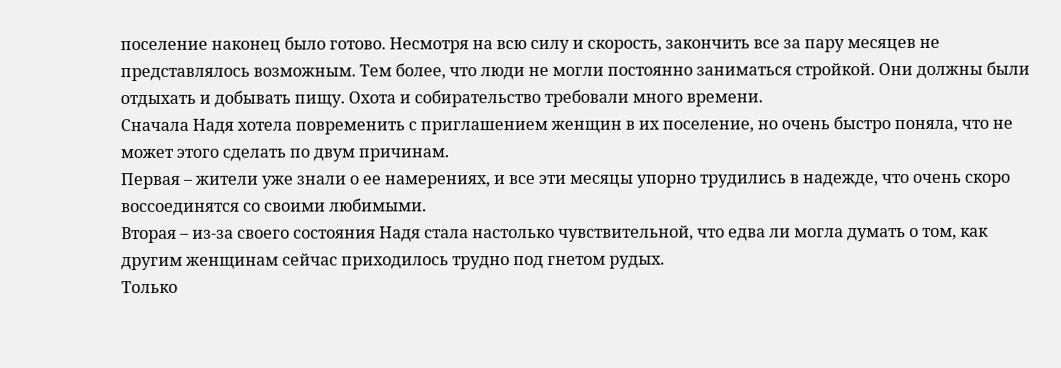поселение наконец было готово. Несмотря на всю силу и скорость, закончить все за пару месяцев не представлялось возможным. Тем более, что люди не могли постоянно заниматься стройкой. Они должны были отдыхать и добывать пищу. Охота и собирательство требовали много времени.
Сначала Надя хотела повременить с приглашением женщин в их поселение, но очень быстро поняла, что не может этого сделать по двум причинам.
Первая – жители уже знали о ее намерениях, и все эти месяцы упорно трудились в надежде, что очень скоро воссоединятся со своими любимыми.
Вторая – из-за своего состояния Надя стала настолько чувствительной, что едва ли могла думать о том, как другим женщинам сейчас приходилось трудно под гнетом рудых.
Только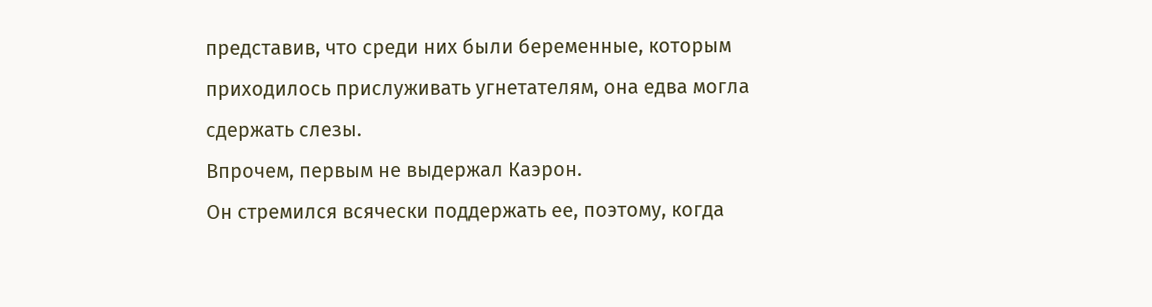представив, что среди них были беременные, которым приходилось прислуживать угнетателям, она едва могла сдержать слезы.
Впрочем, первым не выдержал Каэрон.
Он стремился всячески поддержать ее, поэтому, когда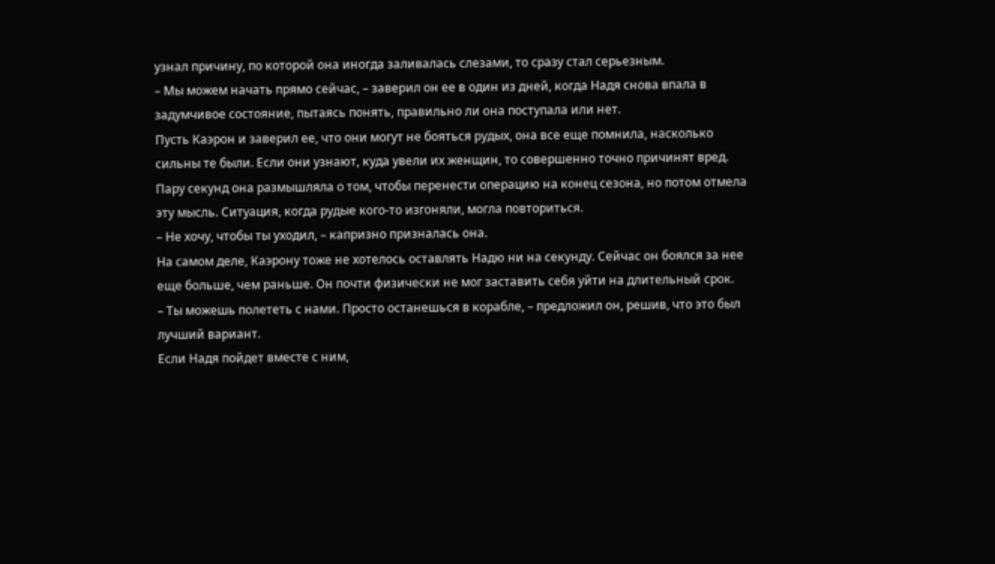узнал причину, по которой она иногда заливалась слезами, то сразу стал серьезным.
– Мы можем начать прямо сейчас, – заверил он ее в один из дней, когда Надя снова впала в задумчивое состояние, пытаясь понять, правильно ли она поступала или нет.
Пусть Каэрон и заверил ее, что они могут не бояться рудых, она все еще помнила, насколько сильны те были. Если они узнают, куда увели их женщин, то совершенно точно причинят вред.
Пару секунд она размышляла о том, чтобы перенести операцию на конец сезона, но потом отмела эту мысль. Ситуация, когда рудые кого-то изгоняли, могла повториться.
– Не хочу, чтобы ты уходил, – капризно призналась она.
На самом деле, Каэрону тоже не хотелось оставлять Надю ни на секунду. Сейчас он боялся за нее еще больше, чем раньше. Он почти физически не мог заставить себя уйти на длительный срок.
– Ты можешь полететь с нами. Просто останешься в корабле, – предложил он, решив, что это был лучший вариант.
Если Надя пойдет вместе с ним,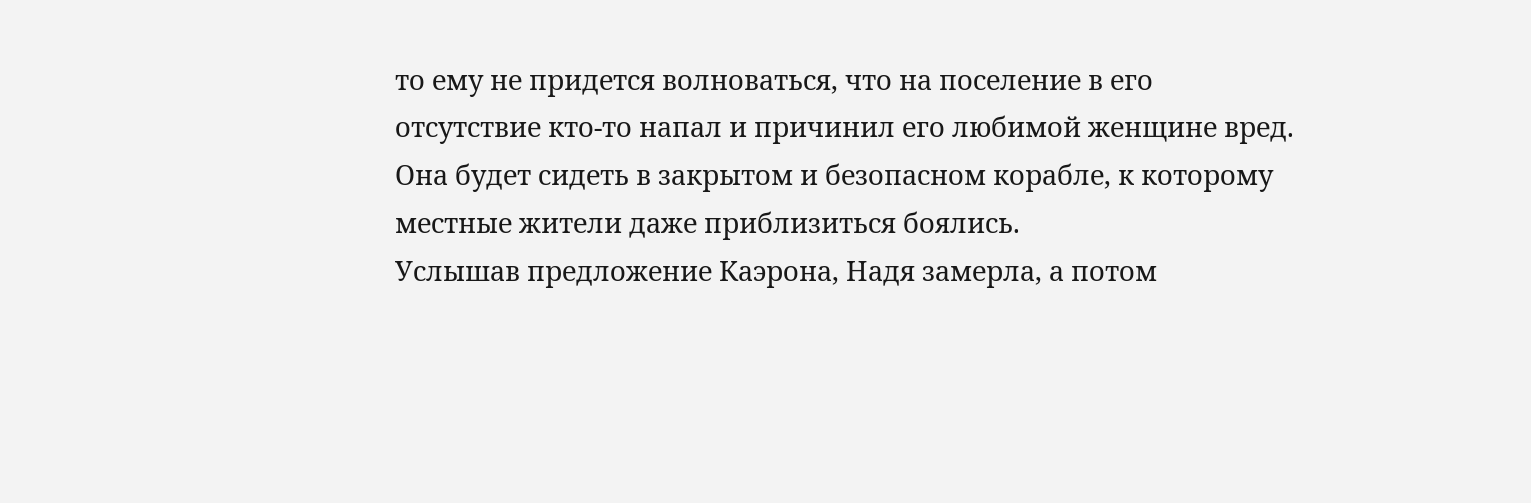то ему не придется волноваться, что на поселение в его отсутствие кто-то напал и причинил его любимой женщине вред. Она будет сидеть в закрытом и безопасном корабле, к которому местные жители даже приблизиться боялись.
Услышав предложение Каэрона, Надя замерла, а потом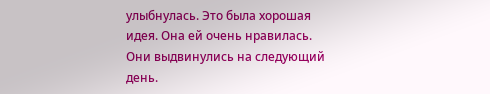улыбнулась. Это была хорошая идея. Она ей очень нравилась.
Они выдвинулись на следующий день.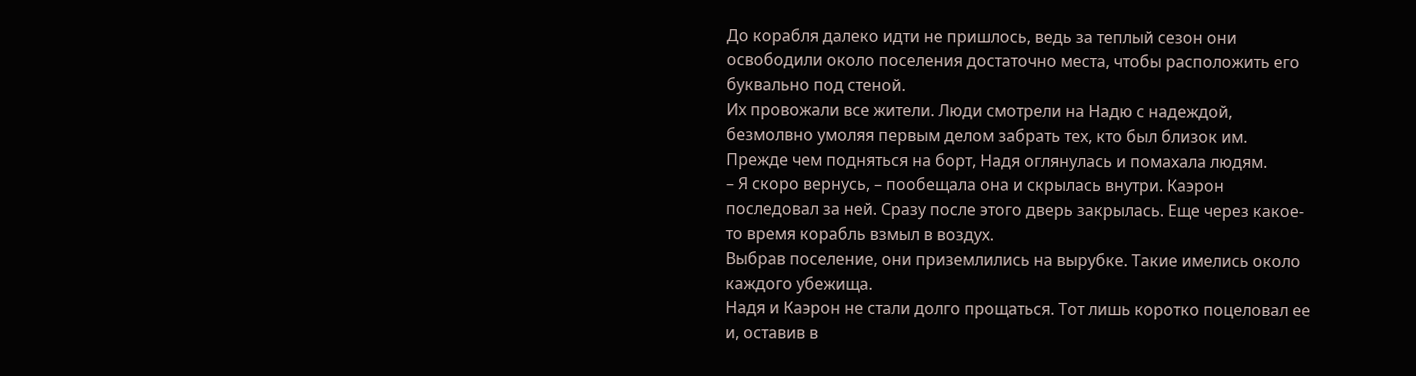До корабля далеко идти не пришлось, ведь за теплый сезон они освободили около поселения достаточно места, чтобы расположить его буквально под стеной.
Их провожали все жители. Люди смотрели на Надю с надеждой, безмолвно умоляя первым делом забрать тех, кто был близок им.
Прежде чем подняться на борт, Надя оглянулась и помахала людям.
– Я скоро вернусь, – пообещала она и скрылась внутри. Каэрон последовал за ней. Сразу после этого дверь закрылась. Еще через какое-то время корабль взмыл в воздух.
Выбрав поселение, они приземлились на вырубке. Такие имелись около каждого убежища.
Надя и Каэрон не стали долго прощаться. Тот лишь коротко поцеловал ее и, оставив в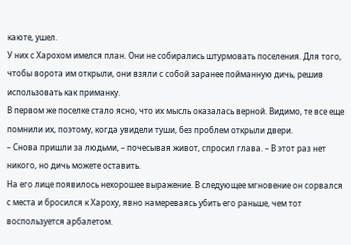каюте, ушел.
У них с Харохом имелся план. Они не собирались штурмовать поселения. Для того, чтобы ворота им открыли, они взяли с собой заранее пойманную дичь, решив использовать как приманку.
В первом же поселке стало ясно, что их мысль оказалась верной. Видимо, те все еще помнили их, поэтому, когда увидели туши, без проблем открыли двери.
– Снова пришли за людьми, – почесывая живот, спросил глава. – В этот раз нет никого, но дичь можете оставить.
На его лице появилось нехорошее выражение. В следующее мгновение он сорвался с места и бросился к Хароху, явно намереваясь убить его раньше, чем тот воспользуется арбалетом.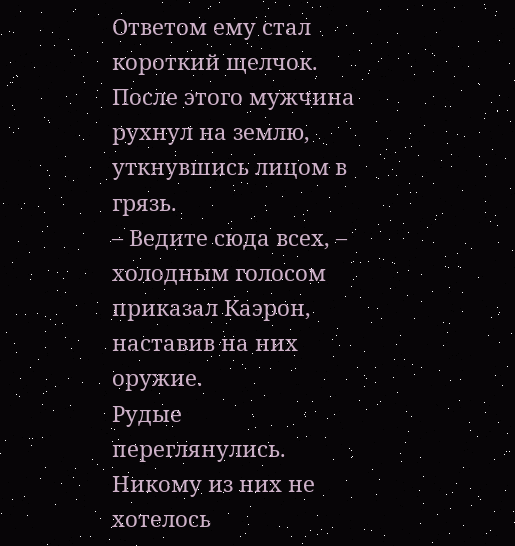Ответом ему стал короткий щелчок. После этого мужчина рухнул на землю, уткнувшись лицом в грязь.
– Ведите сюда всех, – холодным голосом приказал Каэрон, наставив на них оружие.
Рудые переглянулись. Никому из них не хотелось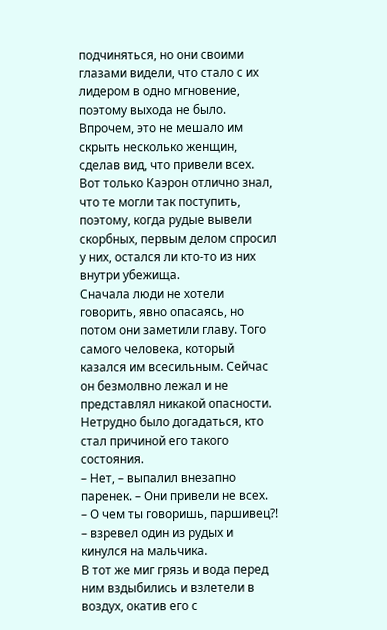подчиняться, но они своими глазами видели, что стало с их лидером в одно мгновение, поэтому выхода не было.
Впрочем, это не мешало им скрыть несколько женщин, сделав вид, что привели всех.
Вот только Каэрон отлично знал, что те могли так поступить, поэтому, когда рудые вывели скорбных, первым делом спросил у них, остался ли кто-то из них внутри убежища.
Сначала люди не хотели говорить, явно опасаясь, но потом они заметили главу. Того самого человека, который казался им всесильным. Сейчас он безмолвно лежал и не представлял никакой опасности. Нетрудно было догадаться, кто стал причиной его такого состояния.
– Нет, – выпалил внезапно паренек. – Они привели не всех.
– О чем ты говоришь, паршивец?! – взревел один из рудых и кинулся на мальчика.
В тот же миг грязь и вода перед ним вздыбились и взлетели в воздух, окатив его с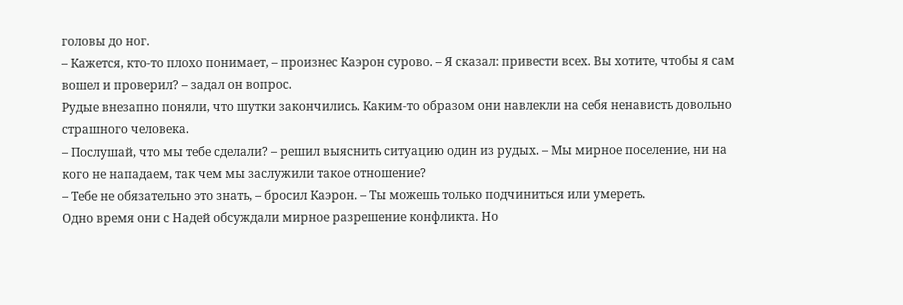головы до ног.
– Кажется, кто-то плохо понимает, – произнес Каэрон сурово. – Я сказал: привести всех. Вы хотите, чтобы я сам вошел и проверил? – задал он вопрос.
Рудые внезапно поняли, что шутки закончились. Каким-то образом они навлекли на себя ненависть довольно страшного человека.
– Послушай, что мы тебе сделали? – решил выяснить ситуацию один из рудых. – Мы мирное поселение, ни на кого не нападаем, так чем мы заслужили такое отношение?
– Тебе не обязательно это знать, – бросил Каэрон. – Ты можешь только подчиниться или умереть.
Одно время они с Надей обсуждали мирное разрешение конфликта. Но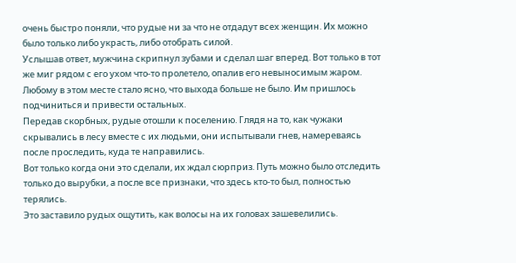очень быстро поняли, что рудые ни за что не отдадут всех женщин. Их можно было только либо украсть, либо отобрать силой.
Услышав ответ, мужчина скрипнул зубами и сделал шаг вперед. Вот только в тот же миг рядом с его ухом что-то пролетело, опалив его невыносимым жаром.
Любому в этом месте стало ясно, что выхода больше не было. Им пришлось подчиниться и привести остальных.
Передав скорбных, рудые отошли к поселению. Глядя на то, как чужаки скрывались в лесу вместе с их людьми, они испытывали гнев, намереваясь после проследить, куда те направились.
Вот только когда они это сделали, их ждал сюрприз. Путь можно было отследить только до вырубки, а после все признаки, что здесь кто-то был, полностью терялись.
Это заставило рудых ощутить, как волосы на их головах зашевелились.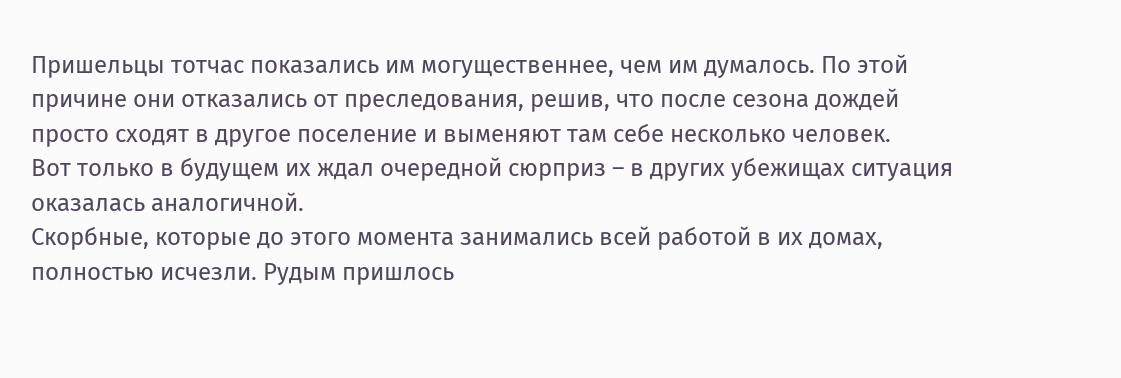Пришельцы тотчас показались им могущественнее, чем им думалось. По этой причине они отказались от преследования, решив, что после сезона дождей просто сходят в другое поселение и выменяют там себе несколько человек.
Вот только в будущем их ждал очередной сюрприз – в других убежищах ситуация оказалась аналогичной.
Скорбные, которые до этого момента занимались всей работой в их домах, полностью исчезли. Рудым пришлось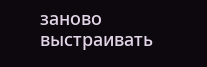заново выстраивать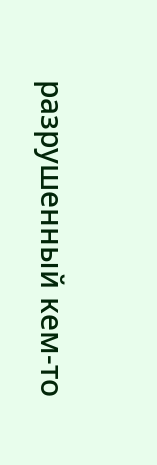разрушенный кем-то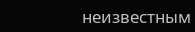неизвестным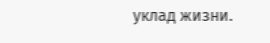уклад жизни.